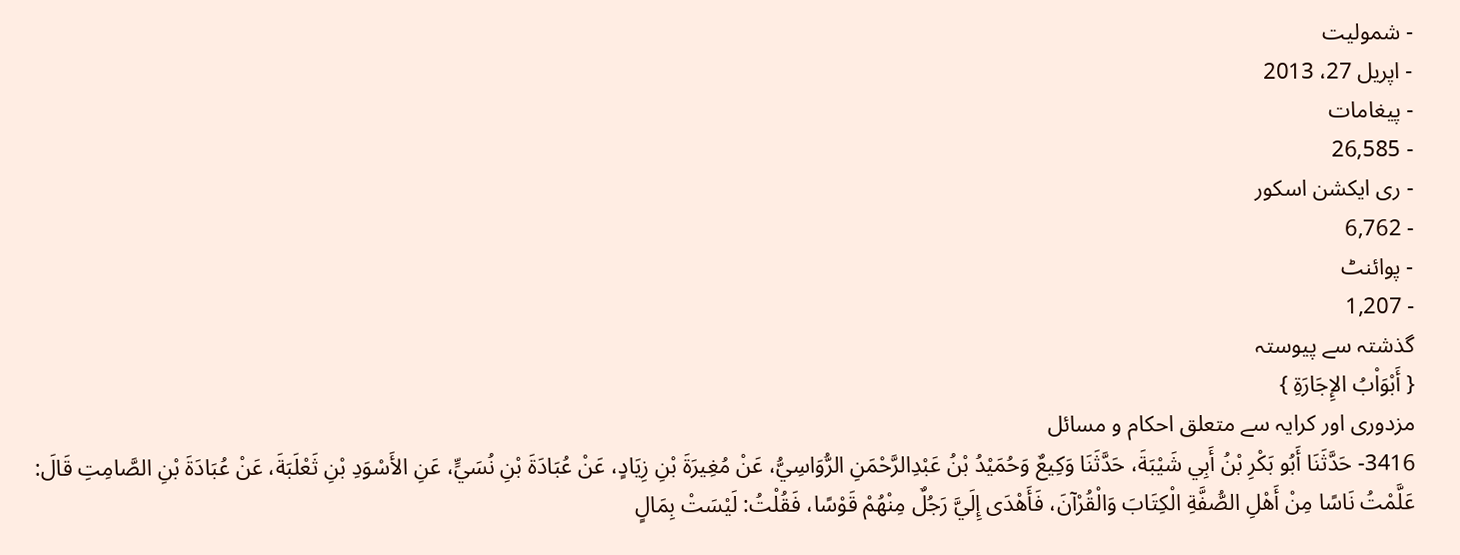- شمولیت
- اپریل 27، 2013
- پیغامات
- 26,585
- ری ایکشن اسکور
- 6,762
- پوائنٹ
- 1,207
گذشتہ سے پیوستہ
{ أَبْوَاْبُ الإِجَارَةِ }
مزدوری اور کرایہ سے متعلق احکام و مسائل
3416- حَدَّثَنَا أَبُو بَكْرِ بْنُ أَبِي شَيْبَةَ، حَدَّثَنَا وَكِيعٌ وَحُمَيْدُ بْنُ عَبْدِالرَّحْمَنِ الرُّوَاسِيُّ، عَنْ مُغِيرَةَ بْنِ زِيَادٍ، عَنْ عُبَادَةَ بْنِ نُسَيٍّ، عَنِ الأَسْوَدِ بْنِ ثَعْلَبَةَ، عَنْ عُبَادَةَ بْنِ الصَّامِتِ قَالَ: عَلَّمْتُ نَاسًا مِنْ أَهْلِ الصُّفَّةِ الْكِتَابَ وَالْقُرْآنَ، فَأَهْدَى إِلَيَّ رَجُلٌ مِنْهُمْ قَوْسًا، فَقُلْتُ: لَيْسَتْ بِمَالٍ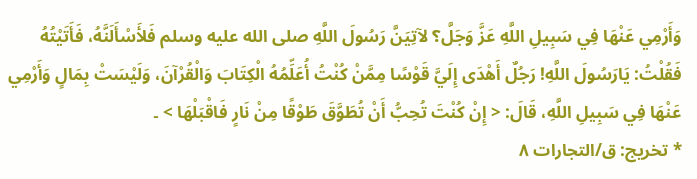وَأَرْمِي عَنْهَا فِي سَبِيلِ اللَّهِ عَزَّ وَجَلَّ؟ لآتِيَنَّ رَسُولَ اللَّهِ صلى الله عليه وسلم فَلأَسْأَلَنَّهُ، فَأَتَيْتُهُ فَقُلْتُ: يَارَسُولَ اللَّهِ! رَجُلٌ أَهْدَى إِلَيَّ قَوْسًا مِمَّنْ كُنْتُ أُعَلِّمُهُ الْكِتَابَ وَالْقُرْآنَ، وَلَيْسَتْ بِمَالٍ وَأَرْمِي عَنْهَا فِي سَبِيلِ اللَّهِ، قَالَ: < إِنْ كُنْتَ تُحِبُّ أَنْ تُطَوَّقَ طَوْقًا مِنْ نَارٍ فَاقْبَلْهَا > ۔
* تخريج: ق/التجارات ۸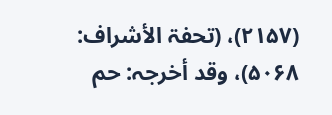(۲۱۵۷)، (تحفۃ الأشراف: ۵۰۶۸)، وقد أخرجہ: حم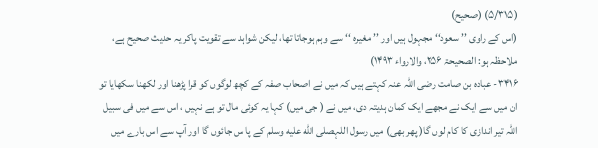(۵/۳۱۵) (صحیح)
(اس کے راوی ’’ سعود‘‘ مجہول ہیں اور ’’ مغیرہ ‘‘ سے وہم ہوجاتا تھا، لیکن شواہد سے تقویت پاکر یہ حدیث صحیح ہے، ملاحظہ ہو: الصحیحۃ ۲۵۶، والارواء ۱۴۹۳)
۳۴۱۶- عبادہ بن صامت رضی اللہ عنہ کہتے ہیں کہ میں نے اصحاب صفہ کے کچھ لوگوں کو قرا پڑھنا اور لکھنا سکھایا تو ان میں سے ایک نے مجھے ایک کمان ہدیتہ دی، میں نے ( جی میں) کہا یہ کوئی مال تو ہے نہیں ، اس سے میں فی سبیل اللہ تیر اندازی کا کام لوں گا( پھر بھی) میں رسول اللہصلى الله عليه وسلم کے پا س جائوں گا اور آپ سے اس بارے میں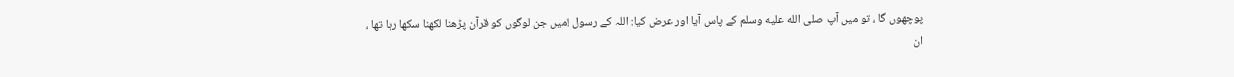پوچھوں گا ، تو میں آپ صلى الله عليه وسلم کے پاس آیا اور عرض کیا: اللہ کے رسول !میں جن لوگوں کو قرآن پڑھنا لکھنا سکھا رہا تھا ، ان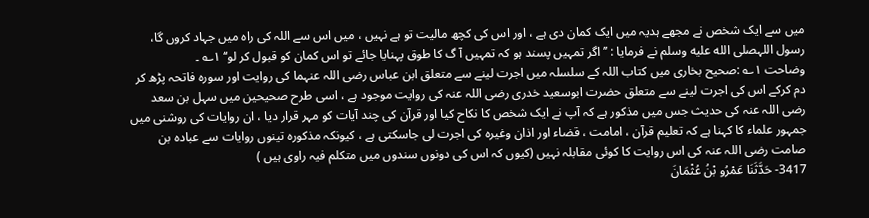میں سے ایک شخص نے مجھے ہدیہ میں ایک کمان دی ہے ، اور اس کی کچھ مالیت تو ہے نہیں ، میں اس سے اللہ کی راہ میں جہاد کروں گا، رسول اللہصلى الله عليه وسلم نے فرمایا : ’’ اگر تمہیں پسند ہو کہ تمہیں آ گ کا طوق پہنایا جائے تو اس کمان کو قبول کر لو‘‘ ۱؎ ۔
وضاحت ۱؎ :صحیح بخاری میں کتاب اللہ کے سلسلہ میں اجرت لینے سے متعلق ابن عباس رضی اللہ عنہما کی روایت اور سورہ فاتحہ پڑھ کر دم کرکے اس کی اجرت لینے سے متعلق حضرت ابوسعید خدری رضی اللہ عنہ کی روایت موجود ہے ، اسی طرح صحیحین میں سہل بن سعد رضی اللہ عنہ کی حدیث جس میں مذکور ہے کہ آپ نے ایک شخص کا نکاح کیا اور قرآن کی چند آیات کو مہر قرار دیا ، ان روایات کی روشنی میں جمہور علماء کا کہنا ہے کہ تعلیم قرآن ، امامت ، قضاء اور اذان وغیرہ کی اجرت لی جاسکتی ہے ، کیونکہ مذکورہ تینوں روایات سے عبادہ بن صامت رضی اللہ عنہ کی اس روایت کا کوئی مقابلہ نہیں (کیوں کہ اس کی دونوں سندوں میں متکلم فیہ راوی ہیں )
3417- حَدَّثَنَا عَمْرُو بْنُ عُثْمَانَ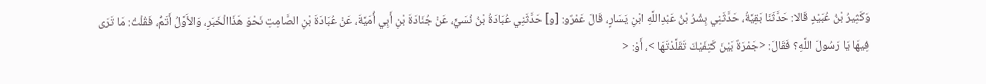وَكَثِيرُ بْنُ عُبَيْدٍ قَالا: حَدَّثَنَا بَقِيَّةُ، حَدَّثَنِي بِشْرُ بْنُ عَبْدِاللَّهِ ابْنِ يَسَارٍ، قَالَ عَمْرٌو: [و] حَدَّثَنِي عُبَادَةُ بْنُ نُسَيٍّ، عَنْ جُنَادَةَ بْنِ أَبِي أُمَيَّةَ، عَنْ عُبَادَةَ بْنِ الصَّامِتِ نَحْوَ هَذَاالْخَبَرِ، وَالأَوَّلُ أَتَمُّ، فَقُلْتُ: مَا تَرَى فِيهَا يَا رَسُولَ اللَّهِ؟ فَقَالَ: <جَمْرَةٌ بَيْنَ كَتِفَيْكَ تَقَلَّدْتَهَا >، أَوْ: <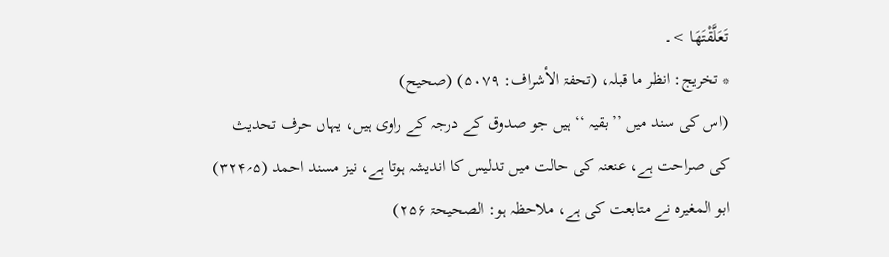تَعَلَّقْتَهَا >۔
* تخريج: انظر ما قبلہ، (تحفۃ الأشراف: ۵۰۷۹) (صحیح)
(اس کی سند میں ’’بقیہ ‘‘ ہیں جو صدوق کے درجہ کے راوی ہیں، یہاں حرف تحدیث کی صراحت ہے، عنعنہ کی حالت میں تدلیس کا اندیشہ ہوتا ہے، نیز مسند احمد (۵؍۳۲۴) ابو المغیرہ نے متابعت کی ہے، ملاحظہ ہو: الصحیحۃ ۲۵۶)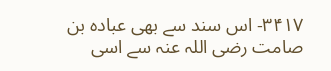۳۴۱۷- اس سند سے بھی عبادہ بن صامت رضی اللہ عنہ سے اسی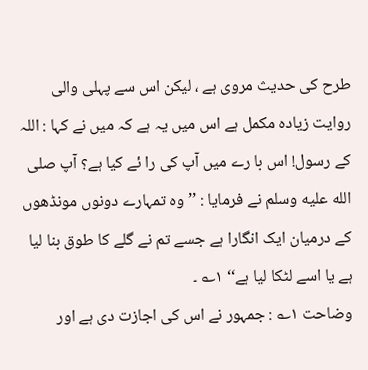طرح کی حدیث مروی ہے ، لیکن اس سے پہلی والی روایت زیادہ مکمل ہے اس میں یہ ہے کہ میں نے کہا : اللہ کے رسول! اس با رے میں آپ کی را ئے کیا ہے؟ آپ صلى الله عليه وسلم نے فرمایا : ’’وہ تمہارے دونوں مونڈھوں کے درمیان ایک انگارا ہے جسے تم نے گلے کا طوق بنا لیا ہے یا اسے لٹکا لیا ہے‘‘ ۱؎ ۔
وضاحت ۱؎ : جمہور نے اس کی اجازت دی ہے اور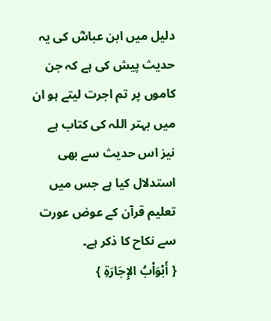دلیل میں ابن عباسؓ کی یہ حدیث پیش کی ہے کہ جن کاموں پر تم اجرت لیتے ہو ان میں بہتر اللہ کی کتاب ہے نیز اس حدیث سے بھی استدلال کیا ہے جس میں تعلیم قرآن کے عوض عورت سے نکاح کا ذکر ہے۔
{ أَبْوَاْبُ الإِجَارَةِ }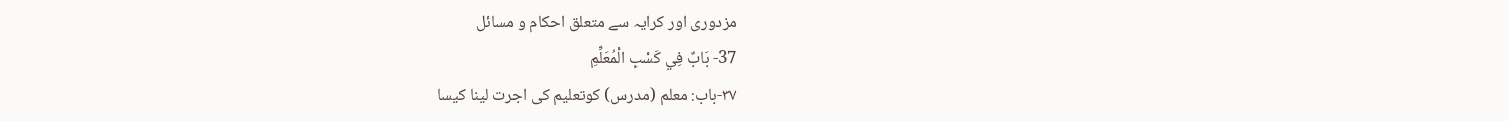مزدوری اور کرایہ سے متعلق احکام و مسائل
37- بَابٌ فِي كَسْبِ الْمُعَلِّمِ
۳۷-باب: معلم (مدرس) کوتعلیم کی اجرت لینا کیسا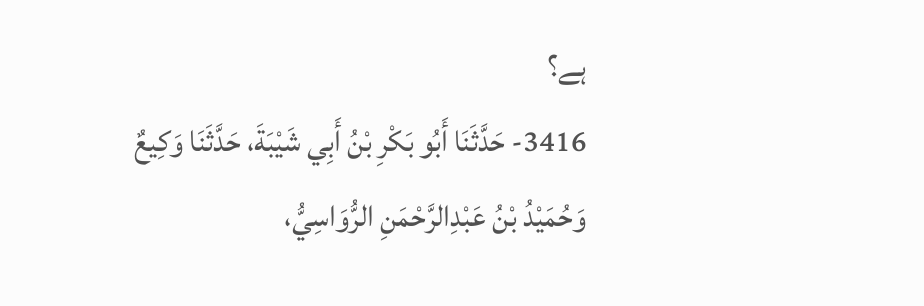ہے؟
3416- حَدَّثَنَا أَبُو بَكْرِ بْنُ أَبِي شَيْبَةَ، حَدَّثَنَا وَكِيعٌ وَحُمَيْدُ بْنُ عَبْدِالرَّحْمَنِ الرُّوَاسِيُّ،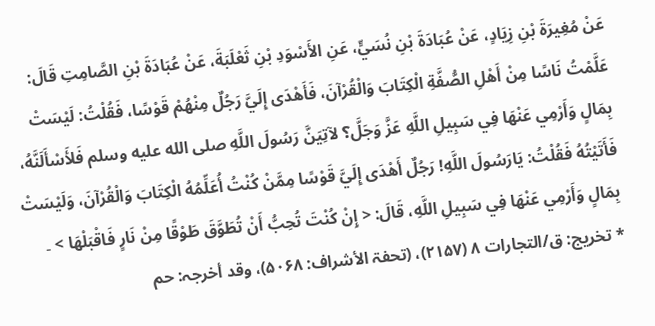عَنْ مُغِيرَةَ بْنِ زِيَادٍ، عَنْ عُبَادَةَ بْنِ نُسَيٍّ، عَنِ الأَسْوَدِ بْنِ ثَعْلَبَةَ، عَنْ عُبَادَةَ بْنِ الصَّامِتِ قَالَ: عَلَّمْتُ نَاسًا مِنْ أَهْلِ الصُّفَّةِ الْكِتَابَ وَالْقُرْآنَ، فَأَهْدَى إِلَيَّ رَجُلٌ مِنْهُمْ قَوْسًا، فَقُلْتُ: لَيْسَتْ بِمَالٍ وَأَرْمِي عَنْهَا فِي سَبِيلِ اللَّهِ عَزَّ وَجَلَّ؟ لآتِيَنَّ رَسُولَ اللَّهِ صلى الله عليه وسلم فَلأَسْأَلَنَّهُ، فَأَتَيْتُهُ فَقُلْتُ: يَارَسُولَ اللَّهِ! رَجُلٌ أَهْدَى إِلَيَّ قَوْسًا مِمَّنْ كُنْتُ أُعَلِّمُهُ الْكِتَابَ وَالْقُرْآنَ، وَلَيْسَتْ بِمَالٍ وَأَرْمِي عَنْهَا فِي سَبِيلِ اللَّهِ، قَالَ: < إِنْ كُنْتَ تُحِبُّ أَنْ تُطَوَّقَ طَوْقًا مِنْ نَارٍ فَاقْبَلْهَا > ۔
* تخريج: ق/التجارات ۸ (۲۱۵۷)، (تحفۃ الأشراف: ۵۰۶۸)، وقد أخرجہ: حم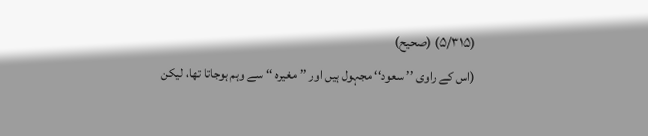(۵/۳۱۵) (صحیح)
(اس کے راوی ’’ سعود‘‘ مجہول ہیں اور ’’ مغیرہ ‘‘ سے وہم ہوجاتا تھا، لیکن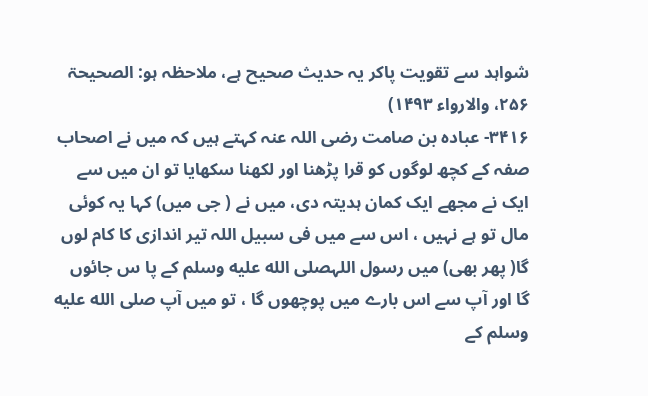شواہد سے تقویت پاکر یہ حدیث صحیح ہے، ملاحظہ ہو: الصحیحۃ ۲۵۶، والارواء ۱۴۹۳)
۳۴۱۶- عبادہ بن صامت رضی اللہ عنہ کہتے ہیں کہ میں نے اصحاب صفہ کے کچھ لوگوں کو قرا پڑھنا اور لکھنا سکھایا تو ان میں سے ایک نے مجھے ایک کمان ہدیتہ دی، میں نے ( جی میں) کہا یہ کوئی مال تو ہے نہیں ، اس سے میں فی سبیل اللہ تیر اندازی کا کام لوں گا( پھر بھی) میں رسول اللہصلى الله عليه وسلم کے پا س جائوں گا اور آپ سے اس بارے میں پوچھوں گا ، تو میں آپ صلى الله عليه وسلم کے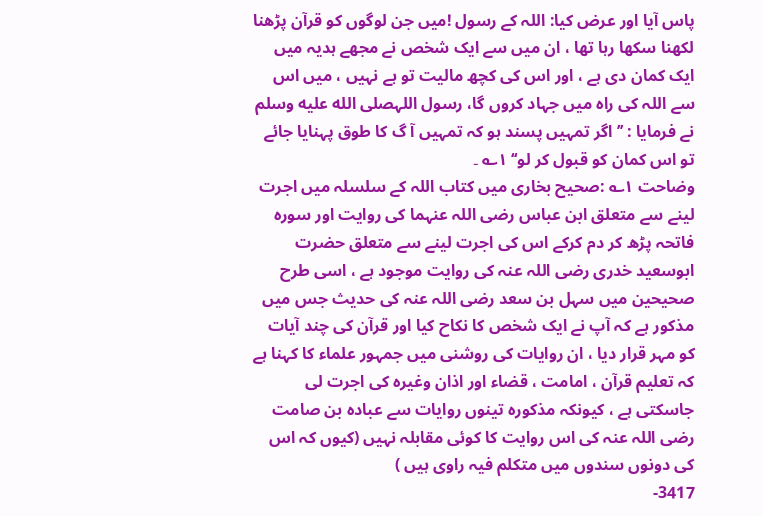پاس آیا اور عرض کیا: اللہ کے رسول !میں جن لوگوں کو قرآن پڑھنا لکھنا سکھا رہا تھا ، ان میں سے ایک شخص نے مجھے ہدیہ میں ایک کمان دی ہے ، اور اس کی کچھ مالیت تو ہے نہیں ، میں اس سے اللہ کی راہ میں جہاد کروں گا، رسول اللہصلى الله عليه وسلم نے فرمایا : ’’ اگر تمہیں پسند ہو کہ تمہیں آ گ کا طوق پہنایا جائے تو اس کمان کو قبول کر لو‘‘ ۱؎ ۔
وضاحت ۱؎ :صحیح بخاری میں کتاب اللہ کے سلسلہ میں اجرت لینے سے متعلق ابن عباس رضی اللہ عنہما کی روایت اور سورہ فاتحہ پڑھ کر دم کرکے اس کی اجرت لینے سے متعلق حضرت ابوسعید خدری رضی اللہ عنہ کی روایت موجود ہے ، اسی طرح صحیحین میں سہل بن سعد رضی اللہ عنہ کی حدیث جس میں مذکور ہے کہ آپ نے ایک شخص کا نکاح کیا اور قرآن کی چند آیات کو مہر قرار دیا ، ان روایات کی روشنی میں جمہور علماء کا کہنا ہے کہ تعلیم قرآن ، امامت ، قضاء اور اذان وغیرہ کی اجرت لی جاسکتی ہے ، کیونکہ مذکورہ تینوں روایات سے عبادہ بن صامت رضی اللہ عنہ کی اس روایت کا کوئی مقابلہ نہیں (کیوں کہ اس کی دونوں سندوں میں متکلم فیہ راوی ہیں )
3417-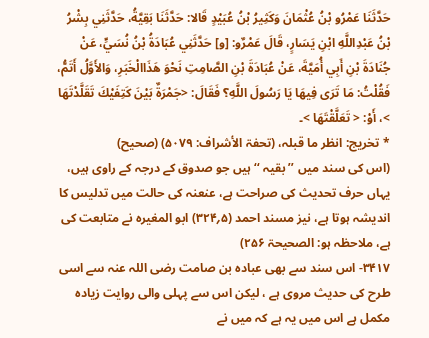حَدَّثَنَا عَمْرُو بْنُ عُثْمَانَ وَكَثِيرُ بْنُ عُبَيْدٍ قَالا: حَدَّثَنَا بَقِيَّةُ، حَدَّثَنِي بِشْرُ بْنُ عَبْدِاللَّهِ ابْنِ يَسَارٍ، قَالَ عَمْرٌو: [و] حَدَّثَنِي عُبَادَةُ بْنُ نُسَيٍّ، عَنْ جُنَادَةَ بْنِ أَبِي أُمَيَّةَ، عَنْ عُبَادَةَ بْنِ الصَّامِتِ نَحْوَ هَذَاالْخَبَرِ، وَالأَوَّلُ أَتَمُّ، فَقُلْتُ: مَا تَرَى فِيهَا يَا رَسُولَ اللَّهِ؟ فَقَالَ: <جَمْرَةٌ بَيْنَ كَتِفَيْكَ تَقَلَّدْتَهَا >، أَوْ: < تَعَلَّقْتَهَا >۔
* تخريج: انظر ما قبلہ، (تحفۃ الأشراف: ۵۰۷۹) (صحیح)
(اس کی سند میں ’’بقیہ ‘‘ ہیں جو صدوق کے درجہ کے راوی ہیں، یہاں حرف تحدیث کی صراحت ہے، عنعنہ کی حالت میں تدلیس کا اندیشہ ہوتا ہے، نیز مسند احمد (۵؍۳۲۴) ابو المغیرہ نے متابعت کی ہے، ملاحظہ ہو: الصحیحۃ ۲۵۶)
۳۴۱۷- اس سند سے بھی عبادہ بن صامت رضی اللہ عنہ سے اسی طرح کی حدیث مروی ہے ، لیکن اس سے پہلی والی روایت زیادہ مکمل ہے اس میں یہ ہے کہ میں نے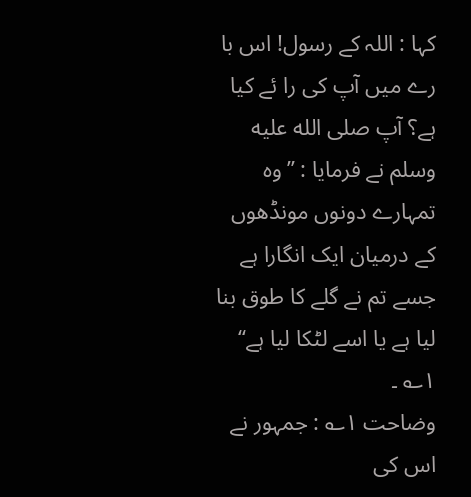کہا : اللہ کے رسول! اس با رے میں آپ کی را ئے کیا ہے؟ آپ صلى الله عليه وسلم نے فرمایا : ’’وہ تمہارے دونوں مونڈھوں کے درمیان ایک انگارا ہے جسے تم نے گلے کا طوق بنا لیا ہے یا اسے لٹکا لیا ہے‘‘ ۱؎ ۔
وضاحت ۱؎ : جمہور نے اس کی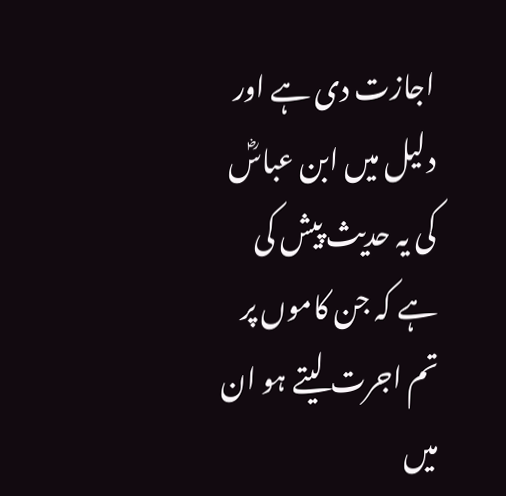اجازت دی ہے اور دلیل میں ابن عباسؓ کی یہ حدیث پیش کی ہے کہ جن کاموں پر تم اجرت لیتے ہو ان میں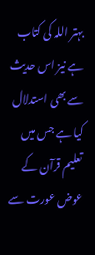بہتر اللہ کی کتاب ہے نیز اس حدیث سے بھی استدلال کیا ہے جس میں تعلیم قرآن کے عوض عورت سے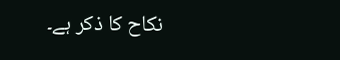نکاح کا ذکر ہے۔